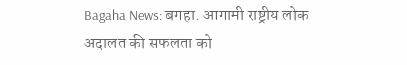Bagaha News: बगहा. आगामी राष्ट्रीय लोक अदालत की सफलता को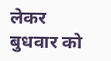लेकर बुधवार को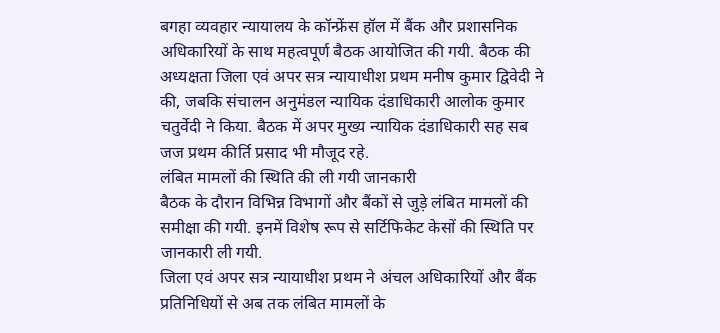बगहा व्यवहार न्यायालय के कॉन्फ्रेंस हॉल में बैंक और प्रशासनिक अधिकारियों के साथ महत्वपूर्ण बैठक आयोजित की गयी. बैठक की अध्यक्षता जिला एवं अपर सत्र न्यायाधीश प्रथम मनीष कुमार द्विवेदी ने की, जबकि संचालन अनुमंडल न्यायिक दंडाधिकारी आलोक कुमार चतुर्वेदी ने किया. बैठक में अपर मुख्य न्यायिक दंडाधिकारी सह सब जज प्रथम कीर्ति प्रसाद भी मौजूद रहे.
लंबित मामलों की स्थिति की ली गयी जानकारी
बैठक के दौरान विभिन्न विभागों और बैंकों से जुड़े लंबित मामलों की समीक्षा की गयी. इनमें विशेष रूप से सर्टिफिकेट केसों की स्थिति पर जानकारी ली गयी.
जिला एवं अपर सत्र न्यायाधीश प्रथम ने अंचल अधिकारियों और बैंक प्रतिनिधियों से अब तक लंबित मामलों के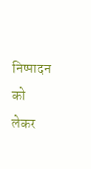निष्पादन को लेकर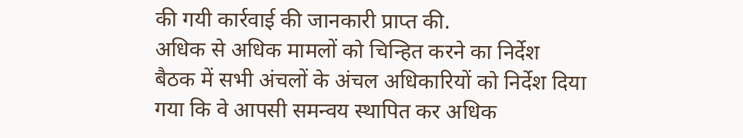की गयी कार्रवाई की जानकारी प्राप्त की.
अधिक से अधिक मामलों को चिन्हित करने का निर्देश
बैठक में सभी अंचलों के अंचल अधिकारियों को निर्देश दिया गया कि वे आपसी समन्वय स्थापित कर अधिक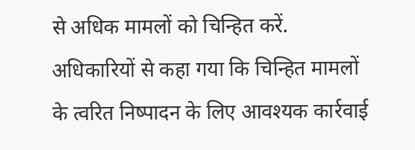से अधिक मामलों को चिन्हित करें.
अधिकारियों से कहा गया कि चिन्हित मामलों के त्वरित निष्पादन के लिए आवश्यक कार्रवाई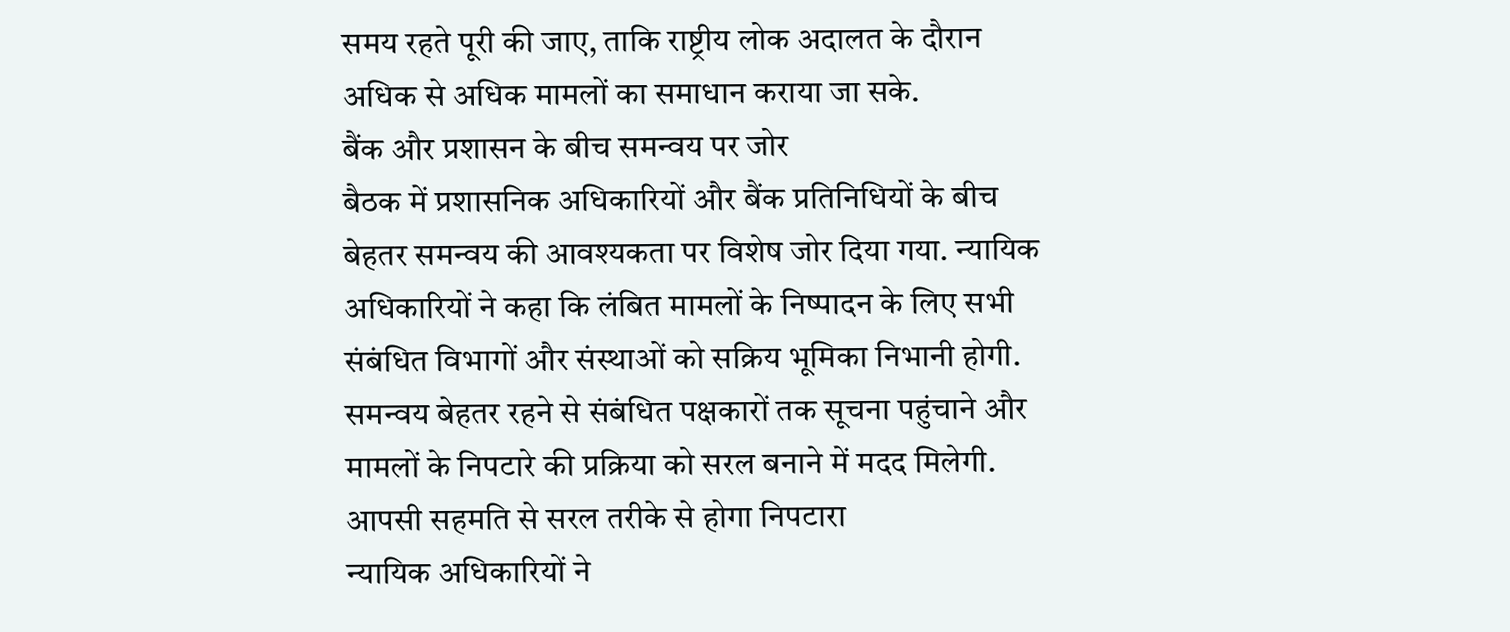समय रहते पूरी की जाए, ताकि राष्ट्रीय लोक अदालत के दौरान अधिक से अधिक मामलों का समाधान कराया जा सके.
बैंक और प्रशासन के बीच समन्वय पर जोर
बैठक में प्रशासनिक अधिकारियों और बैंक प्रतिनिधियों के बीच बेहतर समन्वय की आवश्यकता पर विशेष जोर दिया गया. न्यायिक अधिकारियों ने कहा कि लंबित मामलों के निष्पादन के लिए सभी संबंधित विभागों और संस्थाओं को सक्रिय भूमिका निभानी होगी.
समन्वय बेहतर रहने से संबंधित पक्षकारों तक सूचना पहुंचाने और मामलों के निपटारे की प्रक्रिया को सरल बनाने में मदद मिलेगी.
आपसी सहमति से सरल तरीके से होगा निपटारा
न्यायिक अधिकारियों ने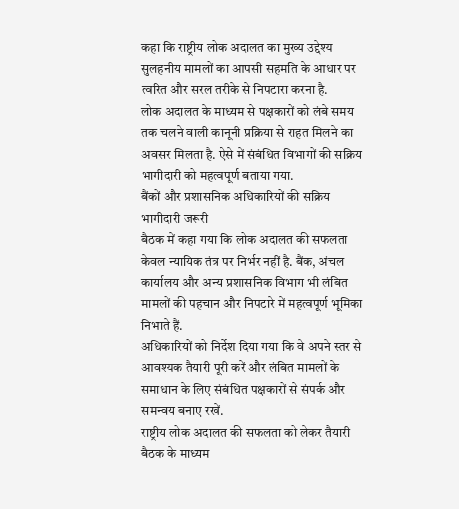कहा कि राष्ट्रीय लोक अदालत का मुख्य उद्देश्य सुलहनीय मामलों का आपसी सहमति के आधार पर त्वरित और सरल तरीके से निपटारा करना है.
लोक अदालत के माध्यम से पक्षकारों को लंबे समय तक चलने वाली कानूनी प्रक्रिया से राहत मिलने का अवसर मिलता है. ऐसे में संबंधित विभागों की सक्रिय भागीदारी को महत्वपूर्ण बताया गया.
बैंकों और प्रशासनिक अधिकारियों की सक्रिय भागीदारी जरूरी
बैठक में कहा गया कि लोक अदालत की सफलता केवल न्यायिक तंत्र पर निर्भर नहीं है. बैंक, अंचल कार्यालय और अन्य प्रशासनिक विभाग भी लंबित मामलों की पहचान और निपटारे में महत्वपूर्ण भूमिका निभाते हैं.
अधिकारियों को निर्देश दिया गया कि वे अपने स्तर से आवश्यक तैयारी पूरी करें और लंबित मामलों के समाधान के लिए संबंधित पक्षकारों से संपर्क और समन्वय बनाए रखें.
राष्ट्रीय लोक अदालत की सफलता को लेकर तैयारी
बैठक के माध्यम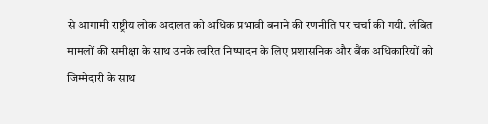से आगामी राष्ट्रीय लोक अदालत को अधिक प्रभावी बनाने की रणनीति पर चर्चा की गयी. लंबित मामलों की समीक्षा के साथ उनके त्वरित निष्पादन के लिए प्रशासनिक और बैंक अधिकारियों को जिम्मेदारी के साथ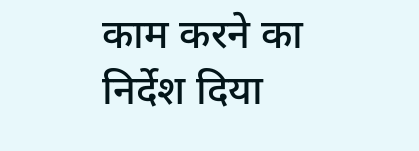काम करने का निर्देश दिया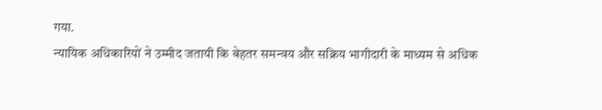गया.
न्यायिक अधिकारियों ने उम्मीद जतायी कि बेहतर समन्वय और सक्रिय भागीदारी के माध्यम से अधिक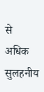से अधिक सुलहनीय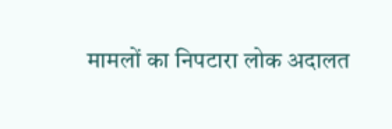मामलों का निपटारा लोक अदालत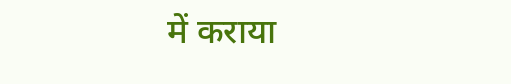में कराया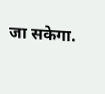जा सकेगा.